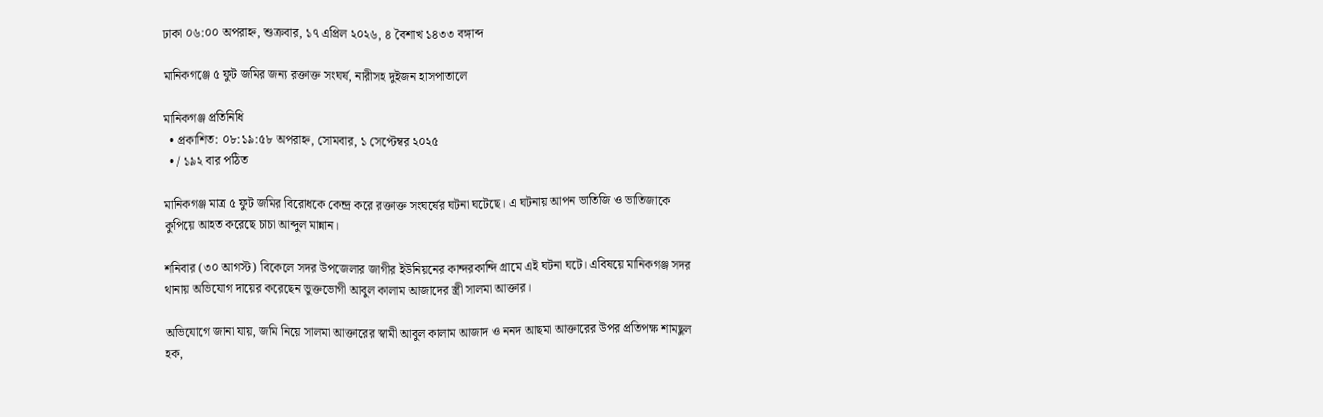ঢাকা ০৬:০০ অপরাহ্ন, শুক্রবার, ১৭ এপ্রিল ২০২৬, ৪ বৈশাখ ১৪৩৩ বঙ্গাব্দ

মানিকগঞ্জে ৫ ফুট জমির জন্য রক্তাক্ত সংঘর্ষ, নারীসহ দুইজন হাসপাতালে

মানিকগঞ্জ প্রতিনিধি
  • প্রকাশিত: ০৮:১৯:৫৮ অপরাহ্ন, সোমবার, ১ সেপ্টেম্বর ২০২৫
  • / ১৯২ বার পঠিত

মানিকগঞ্জ মাত্র ৫ ফুট জমির বিরোধকে কেন্দ্র করে রক্তাক্ত সংঘর্ষের ঘটনা ঘটেছে। এ ঘটনায় আপন ভাতিজি ও ভাতিজাকে কুপিয়ে আহত করেছে চাচা আব্দুল মান্নান।

শনিবার (৩০ আগস্ট) বিকেলে সদর উপজেলার জাগীর ইউনিয়নের কান্দরকান্দি গ্রামে এই ঘটনা ঘটে। এবিষয়ে মানিকগঞ্জ সদর থানায় অভিযোগ দায়ের করেছেন ভুক্তভোগী আবুল কালাম আজাদের স্ত্রী সালমা আক্তার।

অভিযোগে জানা যায়, জমি নিয়ে সালমা আক্তারের স্বামী আবুল কালাম আজাদ ও ননদ আছমা আক্তারের উপর প্রতিপক্ষ শামছুল হক,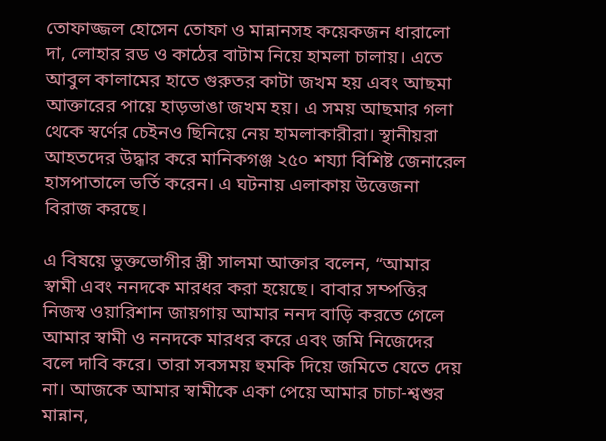তোফাজ্জল হোসেন তোফা ও মান্নানসহ কয়েকজন ধারালো দা, লোহার রড ও কাঠের বাটাম নিয়ে হামলা চালায়। এতে আবুল কালামের হাতে গুরুতর কাটা জখম হয় এবং আছমা আক্তারের পায়ে হাড়ভাঙা জখম হয়। এ সময় আছমার গলা থেকে স্বর্ণের চেইনও ছিনিয়ে নেয় হামলাকারীরা। স্থানীয়রা আহতদের উদ্ধার করে মানিকগঞ্জ ২৫০ শয্যা বিশিষ্ট জেনারেল হাসপাতালে ভর্তি করেন। এ ঘটনায় এলাকায় উত্তেজনা বিরাজ করছে।

এ বিষয়ে ভুক্তভোগীর স্ত্রী সালমা আক্তার বলেন, “আমার স্বামী এবং ননদকে মারধর করা হয়েছে। বাবার সম্পত্তির নিজস্ব ওয়ারিশান জায়গায় আমার ননদ বাড়ি করতে গেলে আমার স্বামী ও ননদকে মারধর করে এবং জমি নিজেদের বলে দাবি করে। তারা সবসময় হুমকি দিয়ে জমিতে যেতে দেয় না। আজকে আমার স্বামীকে একা পেয়ে আমার চাচা-শ্বশুর মান্নান,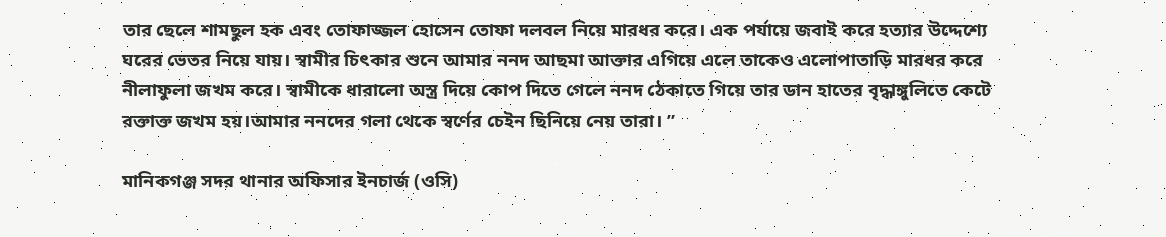তার ছেলে শামছুল হক এবং তোফাজ্জল হোসেন তোফা দলবল নিয়ে মারধর করে। এক পর্যায়ে জবাই করে হত্যার উদ্দেশ্যে ঘরের ভেতর নিয়ে যায়। স্বামীর চিৎকার শুনে আমার ননদ আছমা আক্তার এগিয়ে এলে তাকেও এলোপাতাড়ি মারধর করে নীলাফুলা জখম করে। স্বামীকে ধারালো অস্ত্র দিয়ে কোপ দিতে গেলে ননদ ঠেকাতে গিয়ে তার ডান হাতের বৃদ্ধাঙ্গুলিতে কেটে রক্তাক্ত জখম হয়।আমার ননদের গলা থেকে স্বর্ণের চেইন ছিনিয়ে নেয় তারা। ”

মানিকগঞ্জ সদর থানার অফিসার ইনচার্জ (ওসি)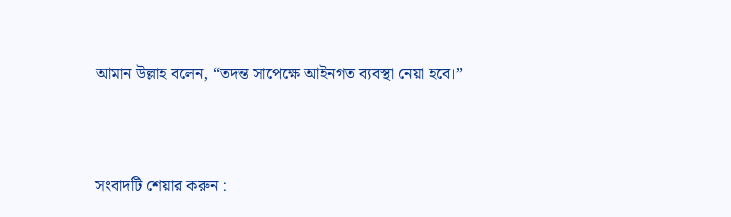আমান উল্লাহ বলেন, “তদন্ত সাপেক্ষে আইনগত ব্যবস্থা নেয়া হবে।”



সংবাদটি শেয়ার করুন :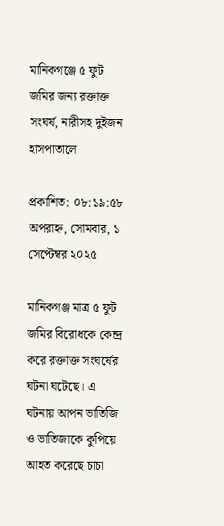মানিকগঞ্জে ৫ ফুট জমির জন্য রক্তাক্ত সংঘর্ষ, নারীসহ দুইজন হাসপাতালে

প্রকাশিত: ০৮:১৯:৫৮ অপরাহ্ন, সোমবার, ১ সেপ্টেম্বর ২০২৫

মানিকগঞ্জ মাত্র ৫ ফুট জমির বিরোধকে কেন্দ্র করে রক্তাক্ত সংঘর্ষের ঘটনা ঘটেছে। এ ঘটনায় আপন ভাতিজি ও ভাতিজাকে কুপিয়ে আহত করেছে চাচা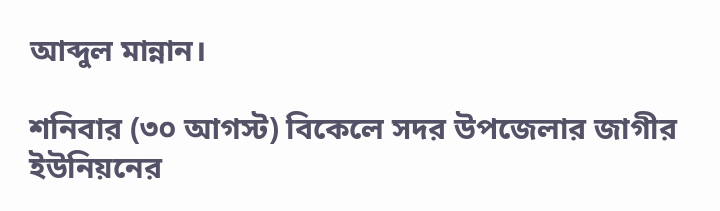আব্দুল মান্নান।

শনিবার (৩০ আগস্ট) বিকেলে সদর উপজেলার জাগীর ইউনিয়নের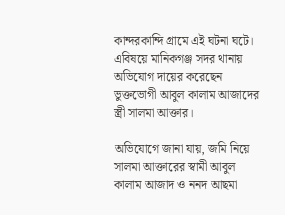কান্দরকান্দি গ্রামে এই ঘটনা ঘটে। এবিষয়ে মানিকগঞ্জ সদর থানায় অভিযোগ দায়ের করেছেন ভুক্তভোগী আবুল কালাম আজাদের স্ত্রী সালমা আক্তার।

অভিযোগে জানা যায়, জমি নিয়ে সালমা আক্তারের স্বামী আবুল কালাম আজাদ ও ননদ আছমা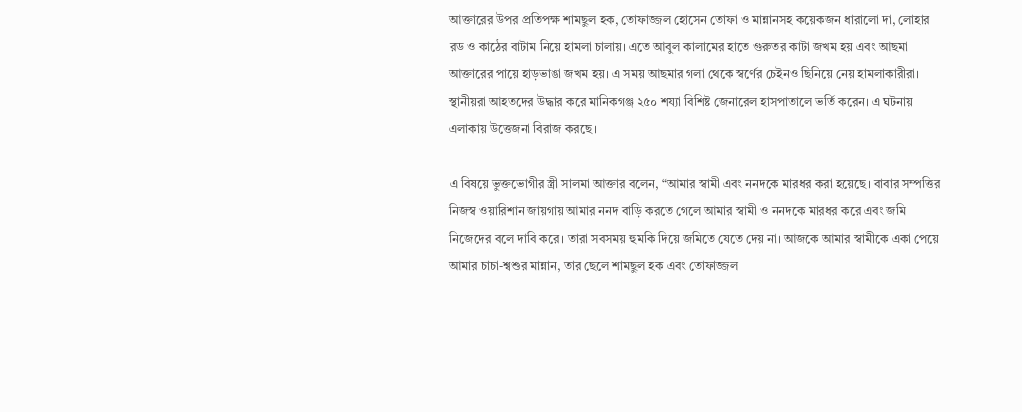আক্তারের উপর প্রতিপক্ষ শামছুল হক, তোফাজ্জল হোসেন তোফা ও মান্নানসহ কয়েকজন ধারালো দা, লোহার রড ও কাঠের বাটাম নিয়ে হামলা চালায়। এতে আবুল কালামের হাতে গুরুতর কাটা জখম হয় এবং আছমা আক্তারের পায়ে হাড়ভাঙা জখম হয়। এ সময় আছমার গলা থেকে স্বর্ণের চেইনও ছিনিয়ে নেয় হামলাকারীরা। স্থানীয়রা আহতদের উদ্ধার করে মানিকগঞ্জ ২৫০ শয্যা বিশিষ্ট জেনারেল হাসপাতালে ভর্তি করেন। এ ঘটনায় এলাকায় উত্তেজনা বিরাজ করছে।

এ বিষয়ে ভুক্তভোগীর স্ত্রী সালমা আক্তার বলেন, “আমার স্বামী এবং ননদকে মারধর করা হয়েছে। বাবার সম্পত্তির নিজস্ব ওয়ারিশান জায়গায় আমার ননদ বাড়ি করতে গেলে আমার স্বামী ও ননদকে মারধর করে এবং জমি নিজেদের বলে দাবি করে। তারা সবসময় হুমকি দিয়ে জমিতে যেতে দেয় না। আজকে আমার স্বামীকে একা পেয়ে আমার চাচা-শ্বশুর মান্নান, তার ছেলে শামছুল হক এবং তোফাজ্জল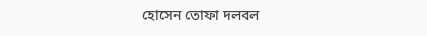হোসেন তোফা দলবল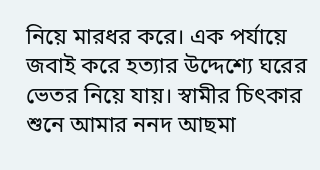নিয়ে মারধর করে। এক পর্যায়ে জবাই করে হত্যার উদ্দেশ্যে ঘরের ভেতর নিয়ে যায়। স্বামীর চিৎকার শুনে আমার ননদ আছমা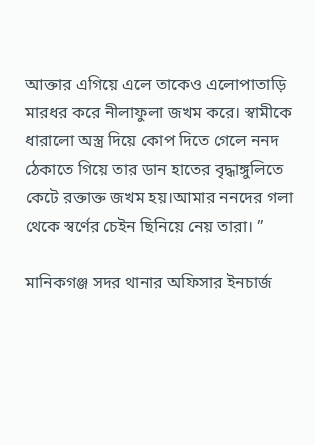আক্তার এগিয়ে এলে তাকেও এলোপাতাড়ি মারধর করে নীলাফুলা জখম করে। স্বামীকে ধারালো অস্ত্র দিয়ে কোপ দিতে গেলে ননদ ঠেকাতে গিয়ে তার ডান হাতের বৃদ্ধাঙ্গুলিতে কেটে রক্তাক্ত জখম হয়।আমার ননদের গলা থেকে স্বর্ণের চেইন ছিনিয়ে নেয় তারা। ”

মানিকগঞ্জ সদর থানার অফিসার ইনচার্জ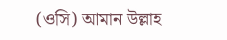(ওসি) আমান উল্লাহ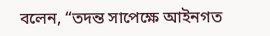বলেন, “তদন্ত সাপেক্ষে আইনগত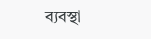ব্যবস্থা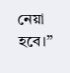নেয়া হবে।”